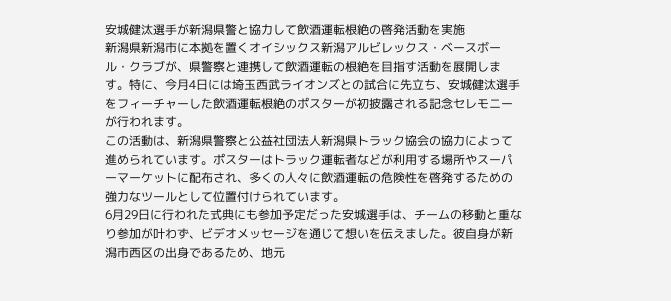安城健汰選手が新潟県警と協力して飲酒運転根絶の啓発活動を実施
新潟県新潟市に本拠を置くオイシックス新潟アルビレックス・ベースボール・クラブが、県警察と連携して飲酒運転の根絶を目指す活動を展開します。特に、今月4日には埼玉西武ライオンズとの試合に先立ち、安城健汰選手をフィーチャーした飲酒運転根絶のポスターが初披露される記念セレモニーが行われます。
この活動は、新潟県警察と公益社団法人新潟県トラック協会の協力によって進められています。ポスターはトラック運転者などが利用する場所やスーパーマーケットに配布され、多くの人々に飲酒運転の危険性を啓発するための強力なツールとして位置付けられています。
6月29日に行われた式典にも参加予定だった安城選手は、チームの移動と重なり参加が叶わず、ビデオメッセージを通じて想いを伝えました。彼自身が新潟市西区の出身であるため、地元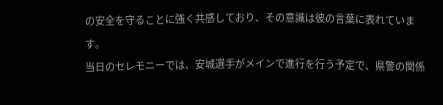の安全を守ることに強く共感しており、その意識は彼の言葉に表れています。
当日のセレモニーでは、安城選手がメインで進行を行う予定で、県警の関係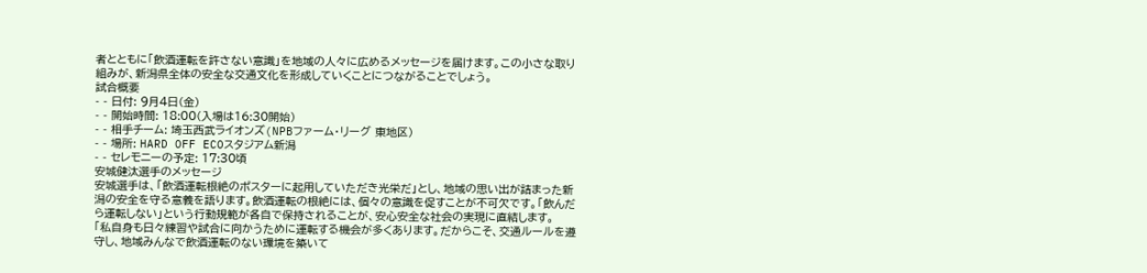者とともに「飲酒運転を許さない意識」を地域の人々に広めるメッセージを届けます。この小さな取り組みが、新潟県全体の安全な交通文化を形成していくことにつながることでしょう。
試合概要
- - 日付: 9月4日(金)
- - 開始時間: 18:00(入場は16:30開始)
- - 相手チーム: 埼玉西武ライオンズ(NPBファーム・リーグ 東地区)
- - 場所: HARD OFF ECOスタジアム新潟
- - セレモニーの予定: 17:30頃
安城健汰選手のメッセージ
安城選手は、「飲酒運転根絶のポスターに起用していただき光栄だ」とし、地域の思い出が詰まった新潟の安全を守る意義を語ります。飲酒運転の根絶には、個々の意識を促すことが不可欠です。「飲んだら運転しない」という行動規範が各自で保持されることが、安心安全な社会の実現に直結します。
「私自身も日々練習や試合に向かうために運転する機会が多くあります。だからこそ、交通ルールを遵守し、地域みんなで飲酒運転のない環境を築いて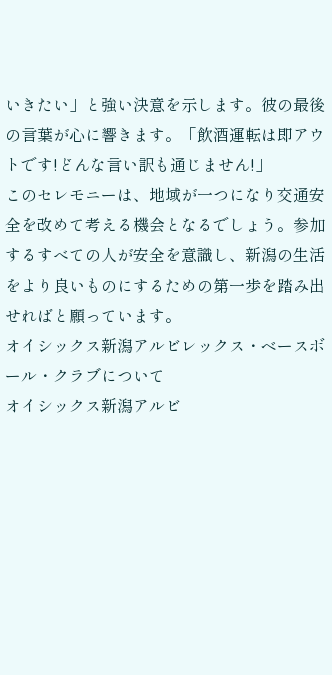いきたい」と強い決意を示します。彼の最後の言葉が心に響きます。「飲酒運転は即アウトです!どんな言い訳も通じません!」
このセレモニーは、地域が一つになり交通安全を改めて考える機会となるでしょう。参加するすべての人が安全を意識し、新潟の生活をより良いものにするための第一歩を踏み出せればと願っています。
オイシックス新潟アルビレックス・ベースボール・クラブについて
オイシックス新潟アルビ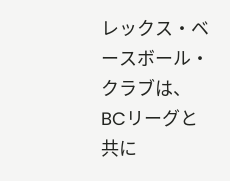レックス・ベースボール・クラブは、BCリーグと共に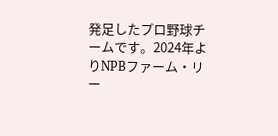発足したプロ野球チームです。2024年よりNPBファーム・リー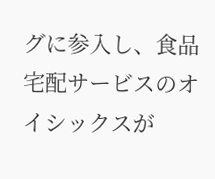グに参入し、食品宅配サービスのオイシックスが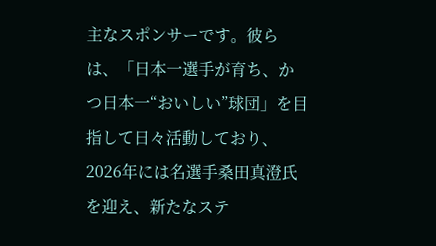主なスポンサーです。彼らは、「日本一選手が育ち、かつ日本一“おいしい”球団」を目指して日々活動しており、2026年には名選手桑田真澄氏を迎え、新たなステ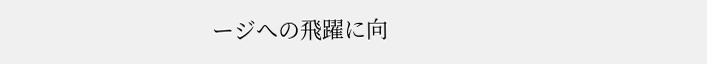ージへの飛躍に向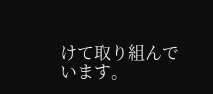けて取り組んでいます。